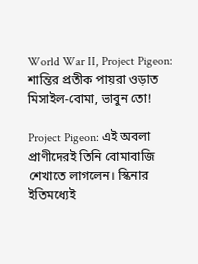World War II, Project Pigeon: শান্তির প্রতীক পায়রা ওড়াত মিসাইল-বোমা, ভাবুন তো!

Project Pigeon: এই অবলা প্রাণীদেরই তিনি বোমাবাজি শেখাতে লাগলেন। স্কিনার ইতিমধ্যেই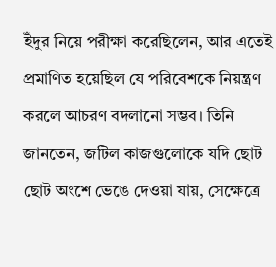ইঁদুর নিয়ে পরীক্ষা করেছিলেন, আর এতেই প্রমাণিত হয়েছিল যে পরিবেশকে নিয়ন্ত্রণ করলে আচরণ বদলানো সম্ভব। তিনি জানতেন, জটিল কাজগুলোকে যদি ছোট ছোট অংশে ভেঙে দেওয়া যায়, সেক্ষেত্রে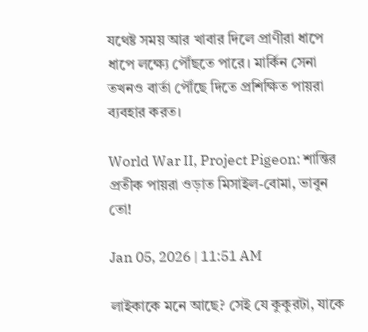যথেষ্ট সময় আর খাবার দিলে প্রাণীরা ধাপে ধাপে লক্ষ্যে পৌঁছতে পারে। মার্কিন সেনা তখনও বার্তা পৌঁছে দিতে প্রশিক্ষিত পায়রা ব্যবহার করত।

World War II, Project Pigeon: শান্তির প্রতীক পায়রা ওড়াত মিসাইল-বোমা, ভাবুন তো!

Jan 05, 2026 | 11:51 AM

লাইকাকে মনে আছে? সেই যে কুকুরটা, যাকে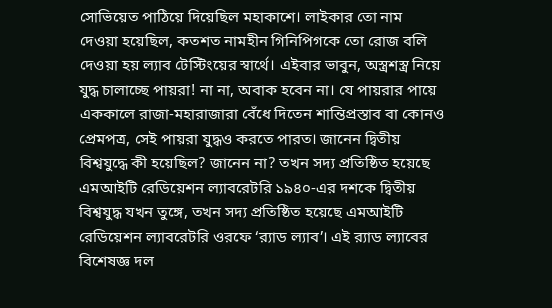সোভিয়েত পাঠিয়ে দিয়েছিল মহাকাশে। লাইকার তো নাম দেওয়া হয়েছিল, কতশত নামহীন গিনিপিগকে তো রোজ বলি দেওয়া হয় ল্যাব টেস্টিংয়ের স্বার্থে। এইবার ভাবুন, অস্ত্রশস্ত্র নিয়ে যুদ্ধ চালাচ্ছে পায়রা! না না, অবাক হবেন না। যে পায়রার পায়ে এককালে রাজা-মহারাজারা বেঁধে দিতেন শান্তিপ্রস্তাব বা কোনও প্রেমপত্র, সেই পায়রা যুদ্ধও করতে পারত। জানেন দ্বিতীয় বিশ্বযুদ্ধে কী হয়েছিল? জানেন না? তখন সদ্য প্রতিষ্ঠিত হয়েছে এমআইটি রেডিয়েশন ল্যাবরেটরি ১৯৪০-এর দশকে দ্বিতীয় বিশ্বযুদ্ধ যখন তুঙ্গে, তখন সদ্য প্রতিষ্ঠিত হয়েছে এমআইটি রেডিয়েশন ল্যাবরেটরি ওরফে ‘র‍্যাড ল্যাব’। এই র‍্যাড ল্যাবের বিশেষজ্ঞ দল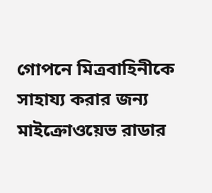গোপনে মিত্রবাহিনীকে সাহায্য করার জন্য মাইক্রোওয়েভ রাডার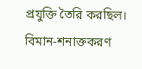প্রযুক্তি তৈরি করছিল। বিমান-শনাক্তকরণ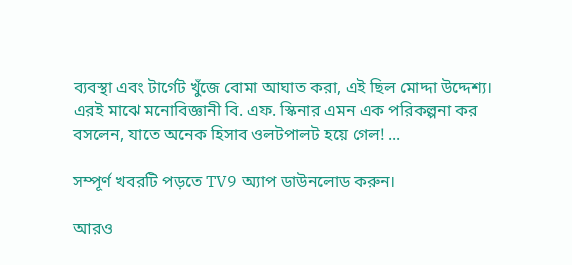ব্যবস্থা এবং টার্গেট খুঁজে বোমা আঘাত করা, এই ছিল মোদ্দা উদ্দেশ্য। এরই মাঝে মনোবিজ্ঞানী বি. এফ. স্কিনার এমন এক পরিকল্পনা কর বসলেন, যাতে অনেক হিসাব ওলটপালট হয়ে গেল! ...

সম্পূর্ণ খবরটি পড়তে TV9 অ্যাপ ডাউনলোড করুন।

আরও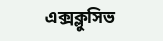এক্সক্লুসিভ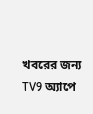খবরের জন্য TV9 অ্যাপে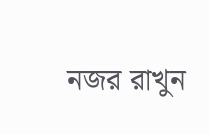নজর রাখুন